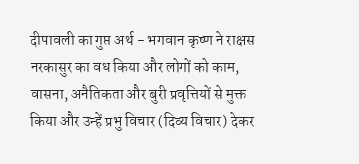दीपावली का गुप्त अर्थ - भगवान कृष्ण ने राक्षस नरकासुर का वध किया और लोगों को काम, वासना, अनैतिकता और बुरी प्रवृत्तियों से मुक्त किया और उन्हें प्रभु विचार (दिव्य विचार) देकर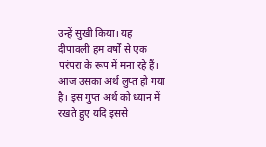उन्हें सुखी किया। यह दीपावली हम वर्षों से एक परंपरा के रूप में मना रहे हैं। आज उसका अर्थ लुप्त हो गया है। इस गुप्त अर्थ को ध्यान में रखते हुए यदि इससे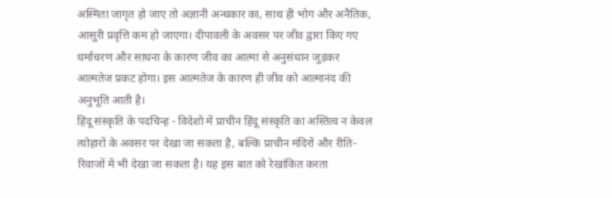अस्मिता जागृत हो जाए तो अज्ञानी अन्धकार का, साथ ही भोग और अनैतिक, आसुरी प्रवृत्ति कम हो जाएगा। दीपावली के अवसर पर जीव द्वारा किए गए धर्माचरण और साधना के कारण जीव का आत्मा से अनुसंधान जुड़कर आत्मतेज प्रकट होगा। इस आत्मतेज के कारण ही जीव को आत्मानंद की अनुभूति आती है।
हिंदू संस्कृति के पदचिन्ह - विदेशों में प्राचीन हिंदू संस्कृति का अस्तित्व न केवल त्योहारों के अवसर पर देखा जा सकता है, बल्कि प्राचीन मंदिरों और रीति-रिवाजों में भी देखा जा सकता है। यह इस बात को रेखांकित करता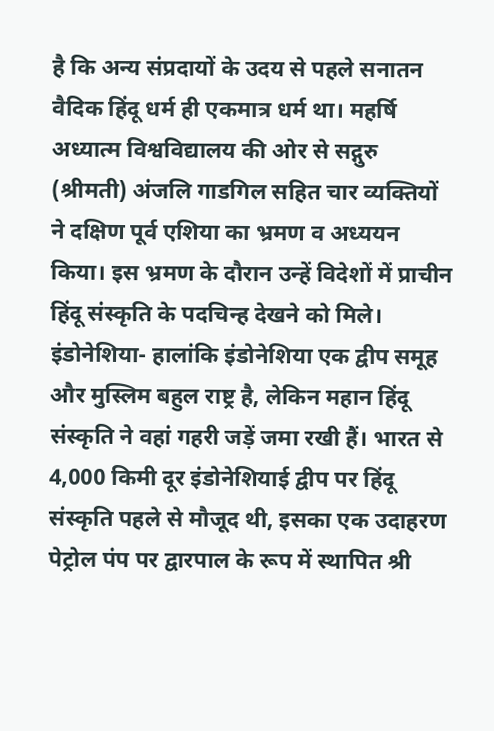है कि अन्य संप्रदायों के उदय से पहले सनातन वैदिक हिंदू धर्म ही एकमात्र धर्म था। महर्षि अध्यात्म विश्वविद्यालय की ओर से सद्गुरु (श्रीमती) अंजलि गाडगिल सहित चार व्यक्तियों ने दक्षिण पूर्व एशिया का भ्रमण व अध्ययन किया। इस भ्रमण के दौरान उन्हें विदेशों में प्राचीन हिंदू संस्कृति के पदचिन्ह देखने को मिले।
इंडोनेशिया- हालांकि इंडोनेशिया एक द्वीप समूह और मुस्लिम बहुल राष्ट्र है, लेकिन महान हिंदू संस्कृति ने वहां गहरी जड़ें जमा रखी हैं। भारत से 4,000 किमी दूर इंडोनेशियाई द्वीप पर हिंदू संस्कृति पहले से मौजूद थी, इसका एक उदाहरण पेट्रोल पंप पर द्वारपाल के रूप में स्थापित श्री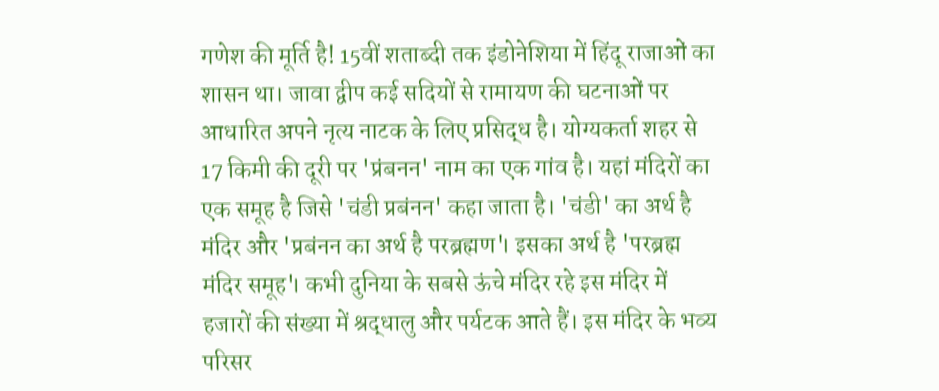गणेश की मूर्ति है! 15वीं शताब्दी तक इंडोनेशिया में हिंदू राजाओं का शासन था। जावा द्वीप कई सदियों से रामायण की घटनाओं पर आधारित अपने नृत्य नाटक के लिए प्रसिद्ध है। योग्यकर्ता शहर से 17 किमी की दूरी पर 'प्रंबनन' नाम का एक गांव है। यहां मंदिरों का एक समूह है जिसे 'चंडी प्रबंनन' कहा जाता है। 'चंडी' का अर्थ है मंदिर और 'प्रबंनन का अर्थ है परब्रह्मण'। इसका अर्थ है 'परब्रह्म मंदिर समूह'। कभी दुनिया के सबसे ऊंचे मंदिर रहे इस मंदिर में हजारों की संख्या में श्रद्धालु और पर्यटक आते हैं। इस मंदिर के भव्य परिसर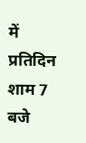में प्रतिदिन शाम 7 बजे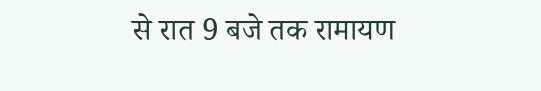से रात 9 बजे तक रामायण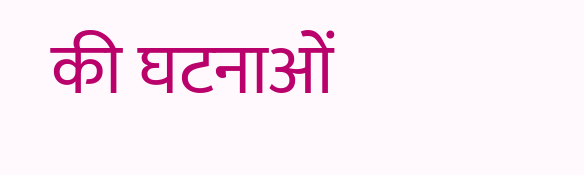की घटनाओं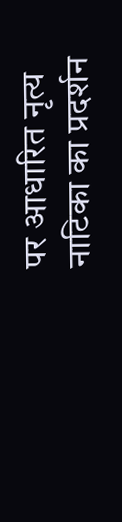पर आधारित नृत्य नाटिका का प्रदर्शन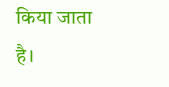किया जाता है।